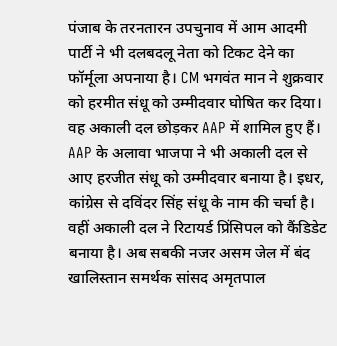पंजाब के तरनतारन उपचुनाव में आम आदमी पार्टी ने भी दलबदलू नेता को टिकट देने का फॉर्मूला अपनाया है। CM भगवंत मान ने शुक्रवार को हरमीत संधू को उम्मीदवार घोषित कर दिया। वह अकाली दल छोड़कर AAP में शामिल हुए हैं। AAP के अलावा भाजपा ने भी अकाली दल से आए हरजीत संधू को उम्मीदवार बनाया है। इधर, कांग्रेस से दविंदर सिंह संधू के नाम की चर्चा है। वहीं अकाली दल ने रिटायर्ड प्रिंसिपल को कैंडिडेट बनाया है। अब सबकी नजर असम जेल में बंद खालिस्तान समर्थक सांसद अमृतपाल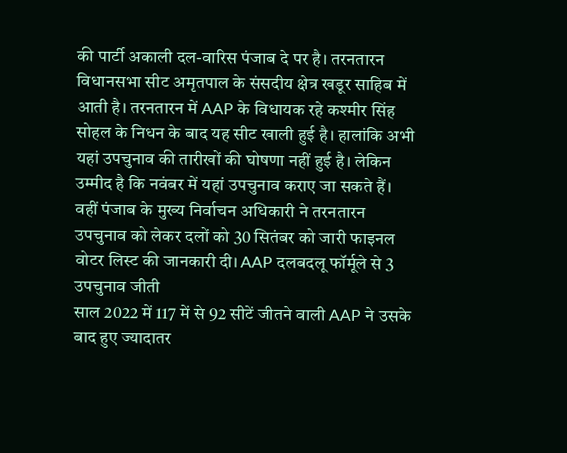की पार्टी अकाली दल-वारिस पंजाब दे पर है। तरनतारन विधानसभा सीट अमृतपाल के संसदीय क्षेत्र खडूर साहिब में आती है। तरनतारन में AAP के विधायक रहे कश्मीर सिंह सोहल के निधन के बाद यह सीट खाली हुई है। हालांकि अभी यहां उपचुनाव की तारीखों की घोषणा नहीं हुई है। लेकिन उम्मीद है कि नवंबर में यहां उपचुनाव कराए जा सकते हैं। वहीं पंजाब के मुख्य निर्वाचन अधिकारी ने तरनतारन उपचुनाव को लेकर दलों को 30 सितंबर को जारी फाइनल वोटर लिस्ट की जानकारी दी। AAP दलबदलू फॉर्मूले से 3 उपचुनाव जीती
साल 2022 में 117 में से 92 सीटें जीतने वाली AAP ने उसके बाद हुए ज्यादातर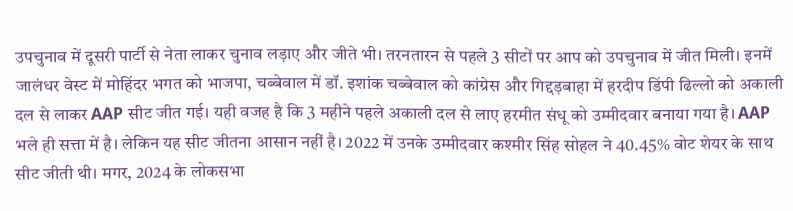उपचुनाव में दूसरी पार्टी से नेता लाकर चुनाव लड़ाए और जीते भी। तरनतारन से पहले 3 सीटों पर आप को उपचुनाव में जीत मिली। इनमें जालंधर वेस्ट में मोहिंदर भगत को भाजपा, चब्बेवाल में डॉ. इशांक चब्बेवाल को कांग्रेस और गिद्दड़बाहा में हरदीप डिंपी ढिल्लो को अकाली दल से लाकर AAP सीट जीत गई। यही वजह है कि 3 महीने पहले अकाली दल से लाए हरमीत संधू को उम्मीदवार बनाया गया है। AAP भले ही सत्ता में है। लेकिन यह सीट जीतना आसान नहीं है। 2022 में उनके उम्मीदवार कश्मीर सिंह सोहल ने 40.45% वोट शेयर के साथ सीट जीती थी। मगर, 2024 के लोकसभा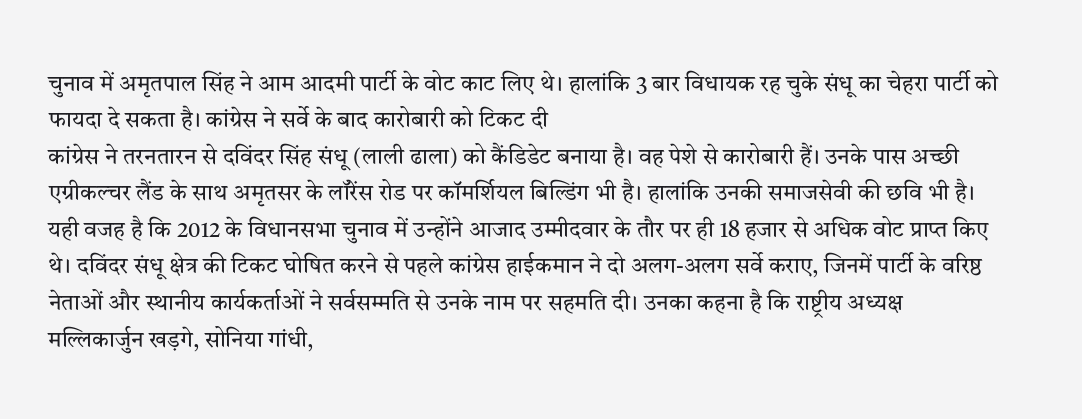चुनाव में अमृतपाल सिंह ने आम आदमी पार्टी के वोट काट लिए थे। हालांकि 3 बार विधायक रह चुके संधू का चेहरा पार्टी को फायदा दे सकता है। कांग्रेस ने सर्वे के बाद कारोबारी को टिकट दी
कांग्रेस ने तरनतारन से दविंदर सिंह संधू (लाली ढाला) को कैंडिडेट बनाया है। वह पेशे से कारोबारी हैं। उनके पास अच्छी एग्रीकल्चर लैंड के साथ अमृतसर के लॉरेंस रोड पर कॉमर्शियल बिल्डिंग भी है। हालांकि उनकी समाजसेवी की छवि भी है। यही वजह है कि 2012 के विधानसभा चुनाव में उन्होंने आजाद उम्मीदवार के तौर पर ही 18 हजार से अधिक वोट प्राप्त किए थे। दविंदर संधू क्षेत्र की टिकट घोषित करने से पहले कांग्रेस हाईकमान ने दो अलग-अलग सर्वे कराए, जिनमें पार्टी के वरिष्ठ नेताओं और स्थानीय कार्यकर्ताओं ने सर्वसम्मति से उनके नाम पर सहमति दी। उनका कहना है कि राष्ट्रीय अध्यक्ष मल्लिकार्जुन खड़गे, सोनिया गांधी,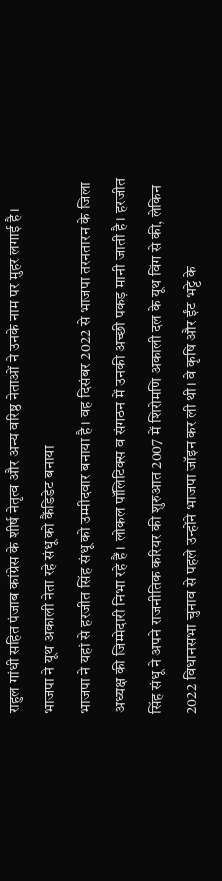राहुल गांधी सहित पंजाब कांग्रेस के शीर्ष नेतृत्व और अन्य वरिष्ठ नेताओं ने उनके नाम पर मुहर लगाई है। भाजपा ने यूथ अकाली नेता रहे संधू को कैंडिडेट बनाया
भाजपा ने यहां से हरजीत सिंह संधू को उम्मीदवार बनाया है। वह दिसंबर 2022 से भाजपा तरनतारन के जिला अध्यक्ष की जिम्मेदारी निभा रहे हैं। लोकल पॉलिटिक्स व संगठन में उनकी अच्छी पकड़ मानी जाती है। हरजीत सिंह संधू ने अपने राजनीतिक करियर की शुरुआत 2007 में शिरोमणि अकाली दल के यूथ विंग से की, लेकिन 2022 विधानसभा चुनाव से पहले उन्होंने भाजपा जॉइन कर ली थी। वे कृषि और ईंट भट्टे के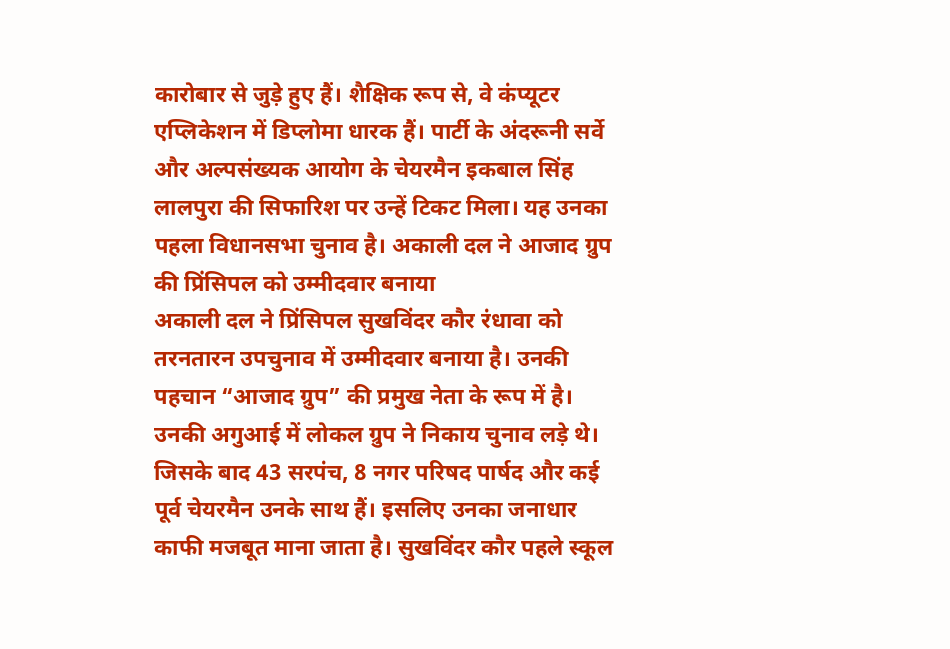कारोबार से जुड़े हुए हैं। शैक्षिक रूप से, वे कंप्यूटर एप्लिकेशन में डिप्लोमा धारक हैं। पार्टी के अंदरूनी सर्वे और अल्पसंख्यक आयोग के चेयरमैन इकबाल सिंह लालपुरा की सिफारिश पर उन्हें टिकट मिला। यह उनका पहला विधानसभा चुनाव है। अकाली दल ने आजाद ग्रुप की प्रिंसिपल को उम्मीदवार बनाया
अकाली दल ने प्रिंसिपल सुखविंदर कौर रंधावा को तरनतारन उपचुनाव में उम्मीदवार बनाया है। उनकी पहचान “आजाद ग्रुप” की प्रमुख नेता के रूप में है। उनकी अगुआई में लोकल ग्रुप ने निकाय चुनाव लड़े थे। जिसके बाद 43 सरपंच, 8 नगर परिषद पार्षद और कई पूर्व चेयरमैन उनके साथ हैं। इसलिए उनका जनाधार काफी मजबूत माना जाता है। सुखविंदर कौर पहले स्कूल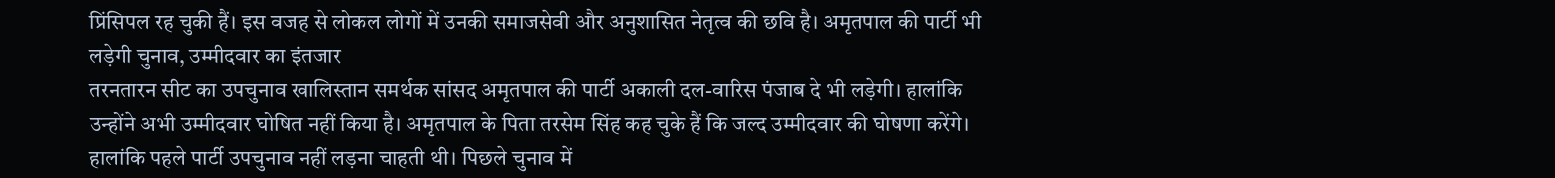प्रिंसिपल रह चुकी हैं। इस वजह से लोकल लोगों में उनकी समाजसेवी और अनुशासित नेतृत्व की छवि है। अमृतपाल की पार्टी भी लड़ेगी चुनाव, उम्मीदवार का इंतजार
तरनतारन सीट का उपचुनाव खालिस्तान समर्थक सांसद अमृतपाल की पार्टी अकाली दल-वारिस पंजाब दे भी लड़ेगी। हालांकि उन्होंने अभी उम्मीदवार घोषित नहीं किया है। अमृतपाल के पिता तरसेम सिंह कह चुके हैं कि जल्द उम्मीदवार की घोषणा करेंगे। हालांकि पहले पार्टी उपचुनाव नहीं लड़ना चाहती थी। पिछले चुनाव में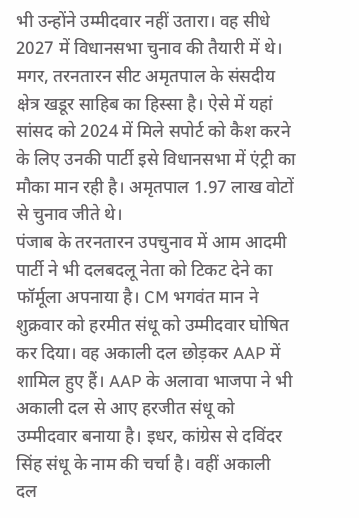भी उन्होंने उम्मीदवार नहीं उतारा। वह सीधे 2027 में विधानसभा चुनाव की तैयारी में थे। मगर, तरनतारन सीट अमृतपाल के संसदीय क्षेत्र खडूर साहिब का हिस्सा है। ऐसे में यहां सांसद को 2024 में मिले सपोर्ट को कैश करने के लिए उनकी पार्टी इसे विधानसभा में एंट्री का मौका मान रही है। अमृतपाल 1.97 लाख वोटों से चुनाव जीते थे।
पंजाब के तरनतारन उपचुनाव में आम आदमी पार्टी ने भी दलबदलू नेता को टिकट देने का फॉर्मूला अपनाया है। CM भगवंत मान ने शुक्रवार को हरमीत संधू को उम्मीदवार घोषित कर दिया। वह अकाली दल छोड़कर AAP में शामिल हुए हैं। AAP के अलावा भाजपा ने भी अकाली दल से आए हरजीत संधू को उम्मीदवार बनाया है। इधर, कांग्रेस से दविंदर सिंह संधू के नाम की चर्चा है। वहीं अकाली दल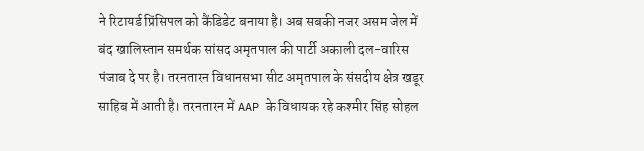ने रिटायर्ड प्रिंसिपल को कैंडिडेट बनाया है। अब सबकी नजर असम जेल में बंद खालिस्तान समर्थक सांसद अमृतपाल की पार्टी अकाली दल-वारिस पंजाब दे पर है। तरनतारन विधानसभा सीट अमृतपाल के संसदीय क्षेत्र खडूर साहिब में आती है। तरनतारन में AAP के विधायक रहे कश्मीर सिंह सोहल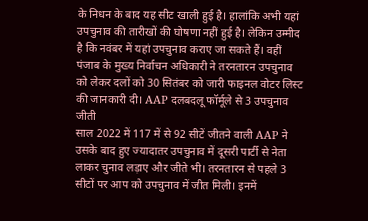के निधन के बाद यह सीट खाली हुई है। हालांकि अभी यहां उपचुनाव की तारीखों की घोषणा नहीं हुई है। लेकिन उम्मीद है कि नवंबर में यहां उपचुनाव कराए जा सकते हैं। वहीं पंजाब के मुख्य निर्वाचन अधिकारी ने तरनतारन उपचुनाव को लेकर दलों को 30 सितंबर को जारी फाइनल वोटर लिस्ट की जानकारी दी। AAP दलबदलू फॉर्मूले से 3 उपचुनाव जीती
साल 2022 में 117 में से 92 सीटें जीतने वाली AAP ने उसके बाद हुए ज्यादातर उपचुनाव में दूसरी पार्टी से नेता लाकर चुनाव लड़ाए और जीते भी। तरनतारन से पहले 3 सीटों पर आप को उपचुनाव में जीत मिली। इनमें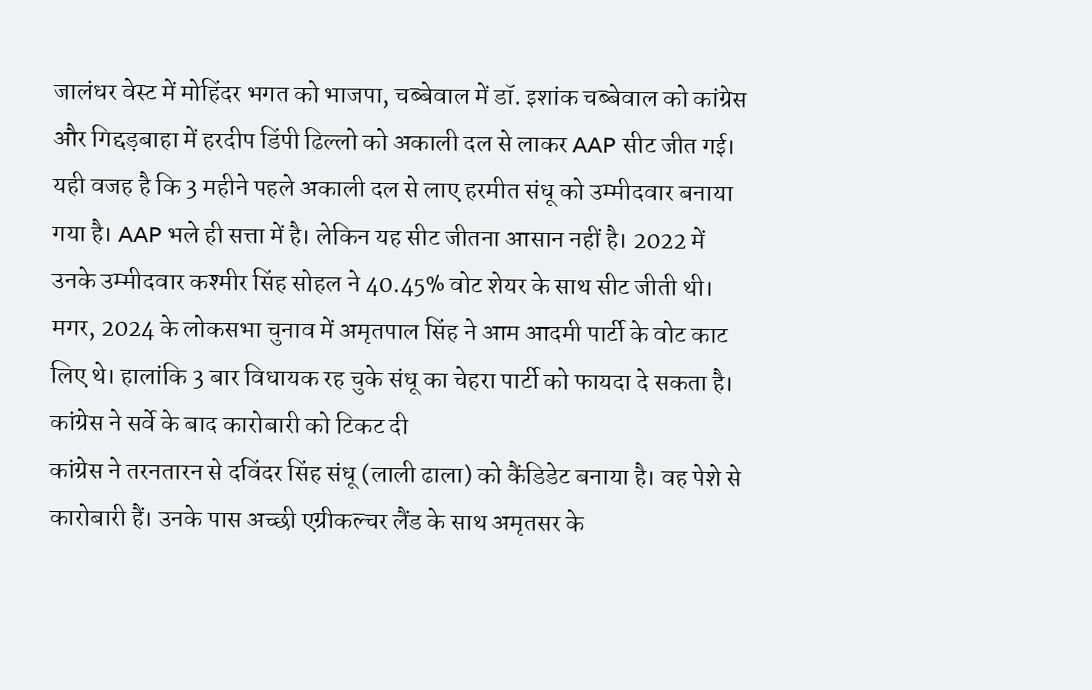जालंधर वेस्ट में मोहिंदर भगत को भाजपा, चब्बेवाल में डॉ. इशांक चब्बेवाल को कांग्रेस और गिद्दड़बाहा में हरदीप डिंपी ढिल्लो को अकाली दल से लाकर AAP सीट जीत गई। यही वजह है कि 3 महीने पहले अकाली दल से लाए हरमीत संधू को उम्मीदवार बनाया गया है। AAP भले ही सत्ता में है। लेकिन यह सीट जीतना आसान नहीं है। 2022 में उनके उम्मीदवार कश्मीर सिंह सोहल ने 40.45% वोट शेयर के साथ सीट जीती थी। मगर, 2024 के लोकसभा चुनाव में अमृतपाल सिंह ने आम आदमी पार्टी के वोट काट लिए थे। हालांकि 3 बार विधायक रह चुके संधू का चेहरा पार्टी को फायदा दे सकता है। कांग्रेस ने सर्वे के बाद कारोबारी को टिकट दी
कांग्रेस ने तरनतारन से दविंदर सिंह संधू (लाली ढाला) को कैंडिडेट बनाया है। वह पेशे से कारोबारी हैं। उनके पास अच्छी एग्रीकल्चर लैंड के साथ अमृतसर के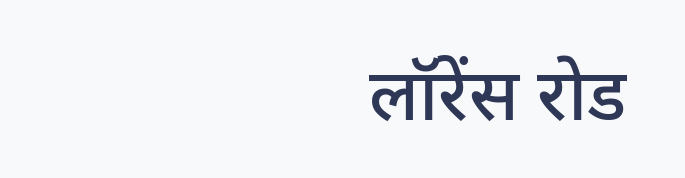लॉरेंस रोड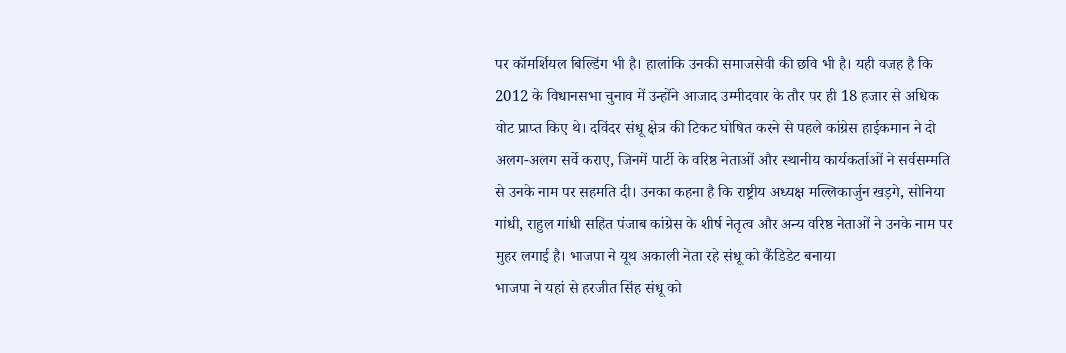पर कॉमर्शियल बिल्डिंग भी है। हालांकि उनकी समाजसेवी की छवि भी है। यही वजह है कि 2012 के विधानसभा चुनाव में उन्होंने आजाद उम्मीदवार के तौर पर ही 18 हजार से अधिक वोट प्राप्त किए थे। दविंदर संधू क्षेत्र की टिकट घोषित करने से पहले कांग्रेस हाईकमान ने दो अलग-अलग सर्वे कराए, जिनमें पार्टी के वरिष्ठ नेताओं और स्थानीय कार्यकर्ताओं ने सर्वसम्मति से उनके नाम पर सहमति दी। उनका कहना है कि राष्ट्रीय अध्यक्ष मल्लिकार्जुन खड़गे, सोनिया गांधी, राहुल गांधी सहित पंजाब कांग्रेस के शीर्ष नेतृत्व और अन्य वरिष्ठ नेताओं ने उनके नाम पर मुहर लगाई है। भाजपा ने यूथ अकाली नेता रहे संधू को कैंडिडेट बनाया
भाजपा ने यहां से हरजीत सिंह संधू को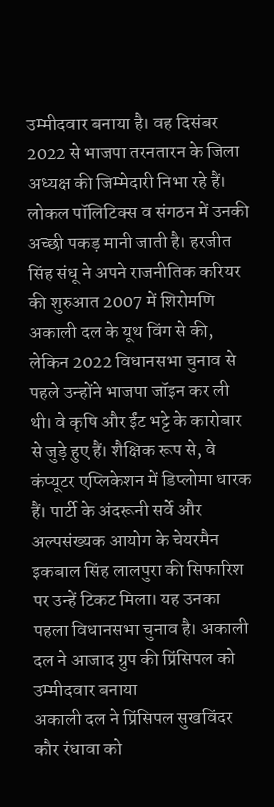उम्मीदवार बनाया है। वह दिसंबर 2022 से भाजपा तरनतारन के जिला अध्यक्ष की जिम्मेदारी निभा रहे हैं। लोकल पॉलिटिक्स व संगठन में उनकी अच्छी पकड़ मानी जाती है। हरजीत सिंह संधू ने अपने राजनीतिक करियर की शुरुआत 2007 में शिरोमणि अकाली दल के यूथ विंग से की, लेकिन 2022 विधानसभा चुनाव से पहले उन्होंने भाजपा जॉइन कर ली थी। वे कृषि और ईंट भट्टे के कारोबार से जुड़े हुए हैं। शैक्षिक रूप से, वे कंप्यूटर एप्लिकेशन में डिप्लोमा धारक हैं। पार्टी के अंदरूनी सर्वे और अल्पसंख्यक आयोग के चेयरमैन इकबाल सिंह लालपुरा की सिफारिश पर उन्हें टिकट मिला। यह उनका पहला विधानसभा चुनाव है। अकाली दल ने आजाद ग्रुप की प्रिंसिपल को उम्मीदवार बनाया
अकाली दल ने प्रिंसिपल सुखविंदर कौर रंधावा को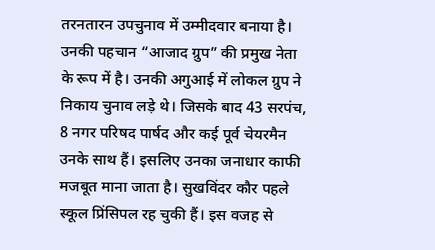तरनतारन उपचुनाव में उम्मीदवार बनाया है। उनकी पहचान “आजाद ग्रुप” की प्रमुख नेता के रूप में है। उनकी अगुआई में लोकल ग्रुप ने निकाय चुनाव लड़े थे। जिसके बाद 43 सरपंच, 8 नगर परिषद पार्षद और कई पूर्व चेयरमैन उनके साथ हैं। इसलिए उनका जनाधार काफी मजबूत माना जाता है। सुखविंदर कौर पहले स्कूल प्रिंसिपल रह चुकी हैं। इस वजह से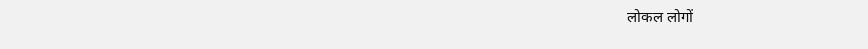लोकल लोगों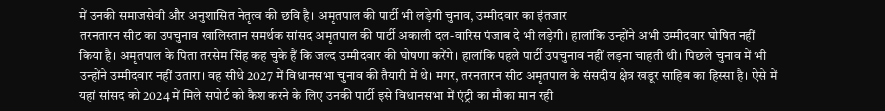में उनकी समाजसेवी और अनुशासित नेतृत्व की छवि है। अमृतपाल की पार्टी भी लड़ेगी चुनाव, उम्मीदवार का इंतजार
तरनतारन सीट का उपचुनाव खालिस्तान समर्थक सांसद अमृतपाल की पार्टी अकाली दल-वारिस पंजाब दे भी लड़ेगी। हालांकि उन्होंने अभी उम्मीदवार घोषित नहीं किया है। अमृतपाल के पिता तरसेम सिंह कह चुके हैं कि जल्द उम्मीदवार की घोषणा करेंगे। हालांकि पहले पार्टी उपचुनाव नहीं लड़ना चाहती थी। पिछले चुनाव में भी उन्होंने उम्मीदवार नहीं उतारा। वह सीधे 2027 में विधानसभा चुनाव की तैयारी में थे। मगर, तरनतारन सीट अमृतपाल के संसदीय क्षेत्र खडूर साहिब का हिस्सा है। ऐसे में यहां सांसद को 2024 में मिले सपोर्ट को कैश करने के लिए उनकी पार्टी इसे विधानसभा में एंट्री का मौका मान रही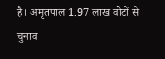है। अमृतपाल 1.97 लाख वोटों से चुनाव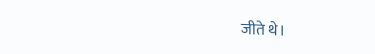जीते थे।